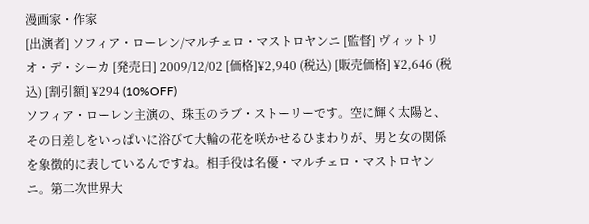漫画家・作家
[出演者] ソフィア・ローレン/マルチェロ・マストロヤンニ [監督] ヴィットリオ・デ・シーカ [発売日] 2009/12/02 [価格]¥2,940 (税込) [販売価格] ¥2,646 (税込) [割引額] ¥294 (10%OFF)
ソフィア・ローレン主演の、珠玉のラブ・ストーリーです。空に輝く太陽と、その日差しをいっぱいに浴びて大輪の花を咲かせるひまわりが、男と女の関係を象徴的に表しているんですね。相手役は名優・マルチェロ・マストロヤンニ。第二次世界大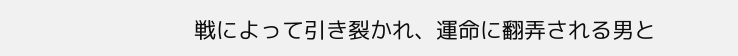戦によって引き裂かれ、運命に翻弄される男と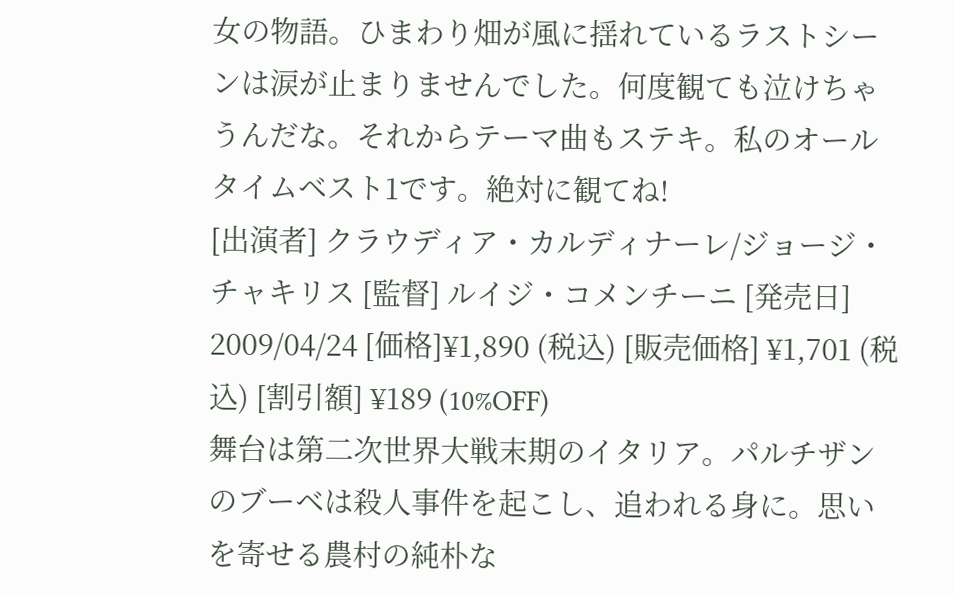女の物語。ひまわり畑が風に揺れているラストシーンは涙が止まりませんでした。何度観ても泣けちゃうんだな。それからテーマ曲もステキ。私のオールタイムベスト1です。絶対に観てね!
[出演者] クラウディア・カルディナーレ/ジョージ・チャキリス [監督] ルイジ・コメンチーニ [発売日] 2009/04/24 [価格]¥1,890 (税込) [販売価格] ¥1,701 (税込) [割引額] ¥189 (10%OFF)
舞台は第二次世界大戦末期のイタリア。パルチザンのブーベは殺人事件を起こし、追われる身に。思いを寄せる農村の純朴な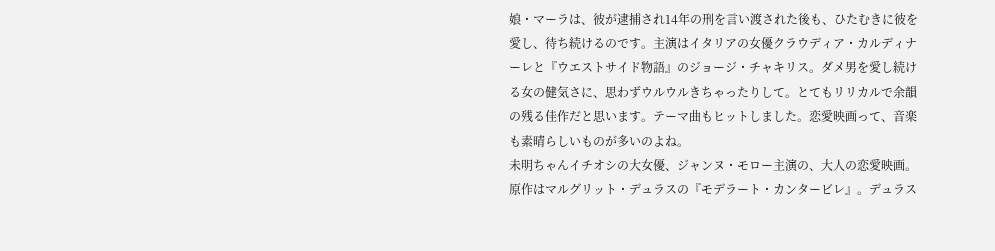娘・マーラは、彼が逮捕され14年の刑を言い渡された後も、ひたむきに彼を愛し、待ち続けるのです。主演はイタリアの女優クラウディア・カルディナーレと『ウエストサイド物語』のジョージ・チャキリス。ダメ男を愛し続ける女の健気さに、思わずウルウルきちゃったりして。とてもリリカルで余韻の残る佳作だと思います。テーマ曲もヒットしました。恋愛映画って、音楽も素晴らしいものが多いのよね。
未明ちゃんイチオシの大女優、ジャンヌ・モロー主演の、大人の恋愛映画。原作はマルグリット・デュラスの『モデラート・カンタービレ』。デュラス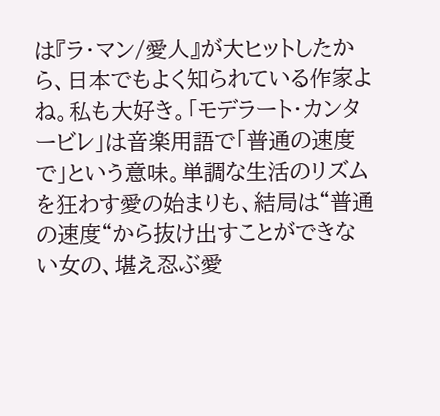は『ラ・マン/愛人』が大ヒットしたから、日本でもよく知られている作家よね。私も大好き。「モデラート・カンタービレ」は音楽用語で「普通の速度で」という意味。単調な生活のリズムを狂わす愛の始まりも、結局は“普通の速度“から抜け出すことができない女の、堪え忍ぶ愛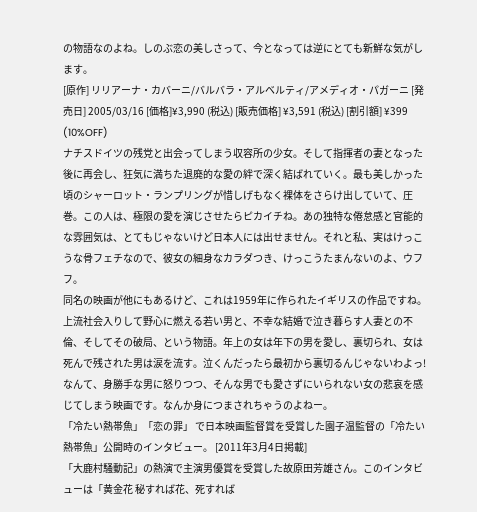の物語なのよね。しのぶ恋の美しさって、今となっては逆にとても新鮮な気がします。
[原作] リリアーナ・カバーニ/バルバラ・アルベルティ/アメディオ・パガーニ [発売日] 2005/03/16 [価格]¥3,990 (税込) [販売価格] ¥3,591 (税込) [割引額] ¥399 (10%OFF)
ナチスドイツの残党と出会ってしまう収容所の少女。そして指揮者の妻となった後に再会し、狂気に満ちた退廃的な愛の絆で深く結ばれていく。最も美しかった頃のシャーロット・ランプリングが惜しげもなく裸体をさらけ出していて、圧巻。この人は、極限の愛を演じさせたらピカイチね。あの独特な倦怠感と官能的な雰囲気は、とてもじゃないけど日本人には出せません。それと私、実はけっこうな骨フェチなので、彼女の細身なカラダつき、けっこうたまんないのよ、ウフフ。
同名の映画が他にもあるけど、これは1959年に作られたイギリスの作品ですね。上流社会入りして野心に燃える若い男と、不幸な結婚で泣き暮らす人妻との不倫、そしてその破局、という物語。年上の女は年下の男を愛し、裏切られ、女は死んで残された男は涙を流す。泣くんだったら最初から裏切るんじゃないわよっ! なんて、身勝手な男に怒りつつ、そんな男でも愛さずにいられない女の悲哀を感じてしまう映画です。なんか身につまされちゃうのよねー。
「冷たい熱帯魚」「恋の罪」 で日本映画監督賞を受賞した園子温監督の「冷たい熱帯魚」公開時のインタビュー。 [2011年3月4日掲載]
「大鹿村騒動記」の熱演で主演男優賞を受賞した故原田芳雄さん。このインタビューは「黄金花 秘すれば花、死すれば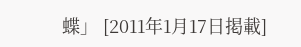蝶」 [2011年1月17日掲載]